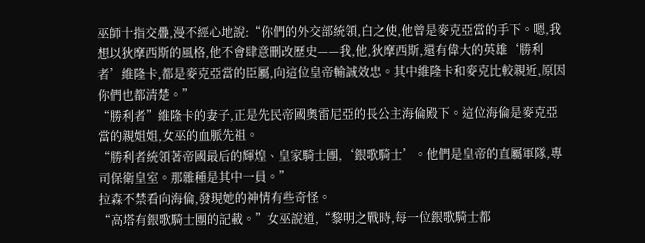巫師十指交疊,漫不經心地說:“你們的外交部統領,白之使,他曾是麥克亞當的手下。嗯,我想以狄摩西斯的風格,他不會肆意刪改歷史——我,他,狄摩西斯,還有偉大的英雄‘勝利者’維隆卡,都是麥克亞當的臣屬,向這位皇帝輸誠效忠。其中維隆卡和麥克比較親近,原因你們也都清楚。”
“勝利者”維隆卡的妻子,正是先民帝國奧雷尼亞的長公主海倫殿下。這位海倫是麥克亞當的親姐姐,女巫的血脈先祖。
“勝利者統領著帝國最后的輝煌、皇家騎士團,‘銀歌騎士’。他們是皇帝的直屬軍隊,專司保衛皇室。那雜種是其中一員。”
拉森不禁看向海倫,發現她的神情有些奇怪。
“高塔有銀歌騎士團的記載。”女巫說道,“黎明之戰時,每一位銀歌騎士都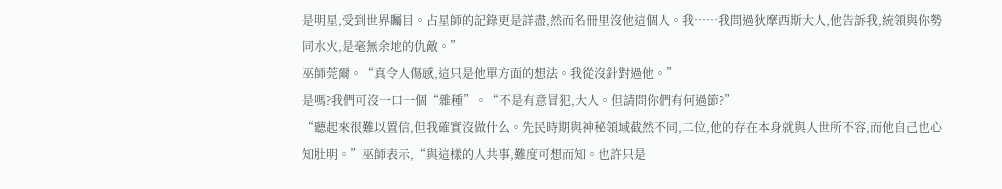是明星,受到世界矚目。占星師的記錄更是詳盡,然而名冊里沒他這個人。我……我問過狄摩西斯大人,他告訴我,統領與你勢同水火,是毫無余地的仇敵。”
巫師莞爾。“真令人傷感,這只是他單方面的想法。我從沒針對過他。”
是嗎?我們可沒一口一個“雜種”。“不是有意冒犯,大人。但請問你們有何過節?”
“聽起來很難以置信,但我確實沒做什么。先民時期與神秘領域截然不同,二位,他的存在本身就與人世所不容,而他自己也心知肚明。”巫師表示,“與這樣的人共事,難度可想而知。也許只是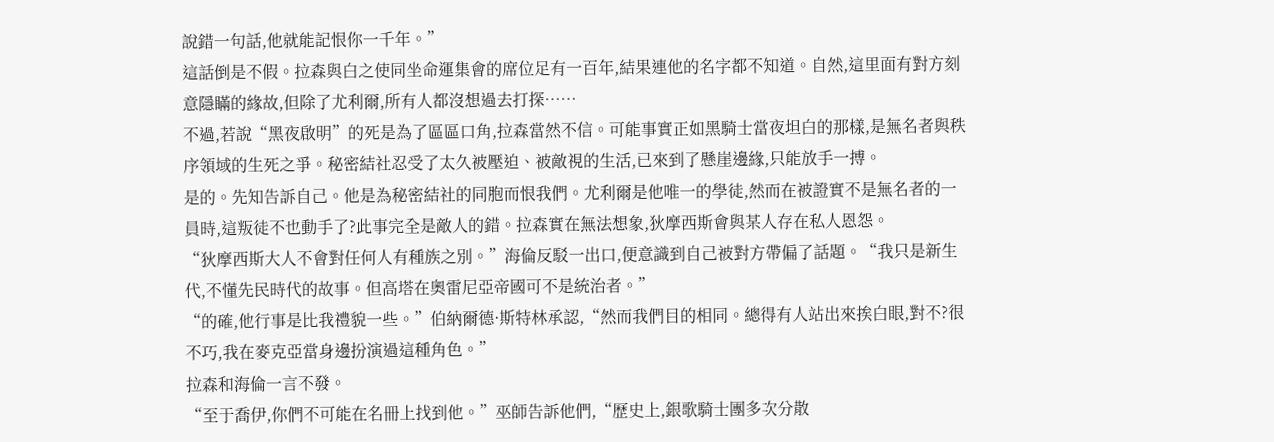說錯一句話,他就能記恨你一千年。”
這話倒是不假。拉森與白之使同坐命運集會的席位足有一百年,結果連他的名字都不知道。自然,這里面有對方刻意隱瞞的緣故,但除了尤利爾,所有人都沒想過去打探……
不過,若說“黑夜啟明”的死是為了區區口角,拉森當然不信。可能事實正如黑騎士當夜坦白的那樣,是無名者與秩序領域的生死之爭。秘密結社忍受了太久被壓迫、被敵視的生活,已來到了懸崖邊緣,只能放手一搏。
是的。先知告訴自己。他是為秘密結社的同胞而恨我們。尤利爾是他唯一的學徒,然而在被證實不是無名者的一員時,這叛徒不也動手了?此事完全是敵人的錯。拉森實在無法想象,狄摩西斯會與某人存在私人恩怨。
“狄摩西斯大人不會對任何人有種族之別。”海倫反駁一出口,便意識到自己被對方帶偏了話題。“我只是新生代,不懂先民時代的故事。但高塔在奧雷尼亞帝國可不是統治者。”
“的確,他行事是比我禮貌一些。”伯納爾德·斯特林承認,“然而我們目的相同。總得有人站出來挨白眼,對不?很不巧,我在麥克亞當身邊扮演過這種角色。”
拉森和海倫一言不發。
“至于喬伊,你們不可能在名冊上找到他。”巫師告訴他們,“歷史上,銀歌騎士團多次分散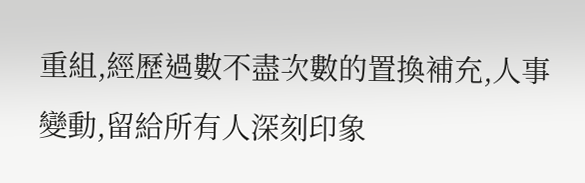重組,經歷過數不盡次數的置換補充,人事變動,留給所有人深刻印象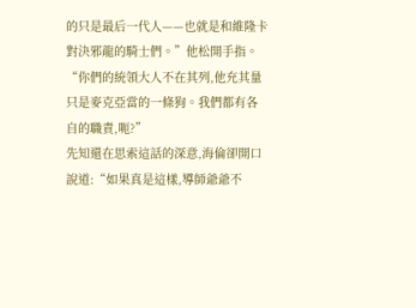的只是最后一代人——也就是和維隆卡對決邪龍的騎士們。”他松開手指。“你們的統領大人不在其列,他充其量只是麥克亞當的一條狗。我們都有各自的職責,呃?”
先知還在思索這話的深意,海倫卻開口說道:“如果真是這樣,導師爺爺不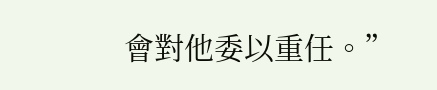會對他委以重任。”